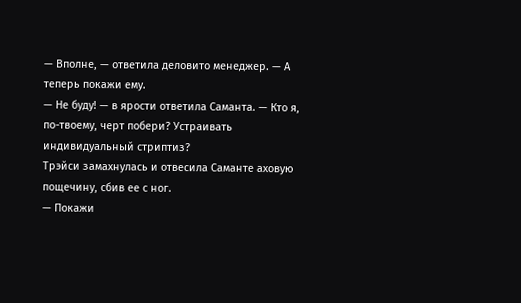— Вполне, — ответила деловито менеджер. — А теперь покажи ему.
— Не буду! — в ярости ответила Саманта. — Кто я, по-твоему, черт побери? Устраивать индивидуальный стриптиз?
Трэйси замахнулась и отвесила Саманте аховую пощечину, сбив ее с ног.
— Покажи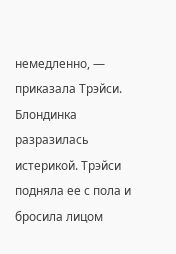немедленно, — приказала Трэйси. Блондинка разразилась истерикой. Трэйси подняла ее с пола и бросила лицом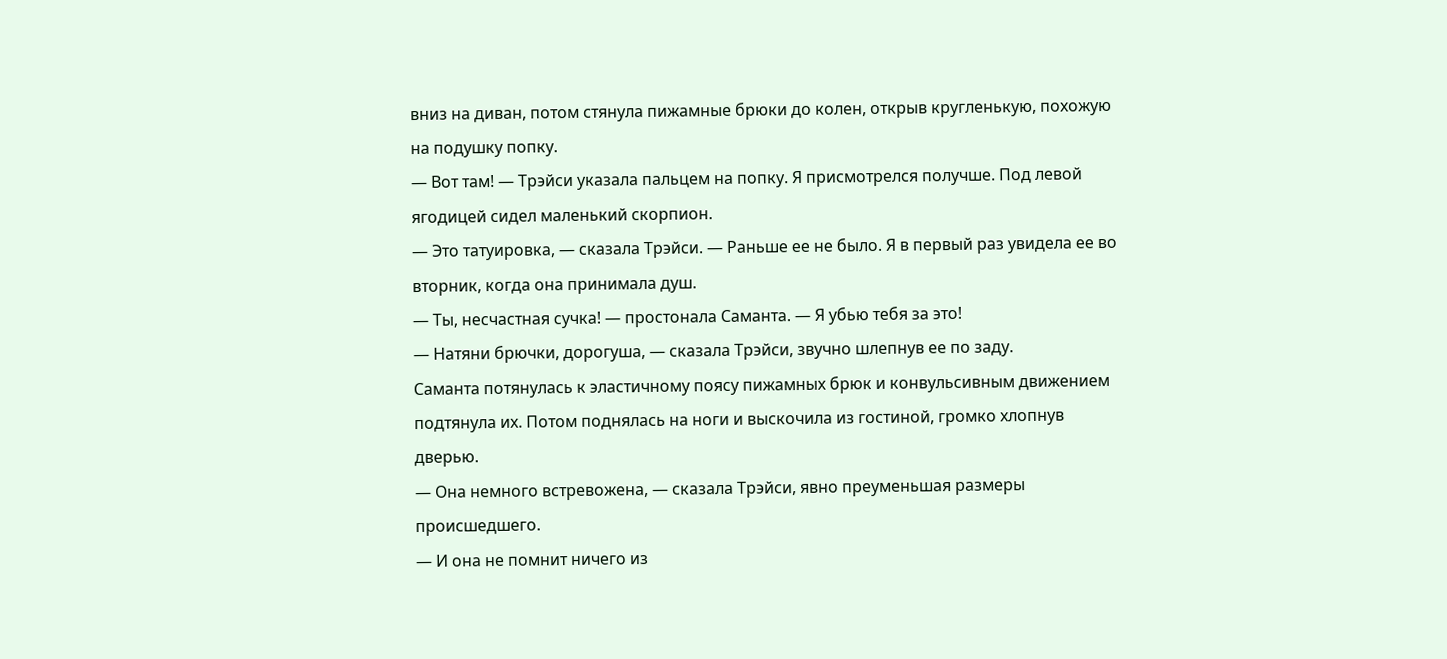вниз на диван, потом стянула пижамные брюки до колен, открыв кругленькую, похожую на подушку попку.
— Вот там! — Трэйси указала пальцем на попку. Я присмотрелся получше. Под левой ягодицей сидел маленький скорпион.
— Это татуировка, — сказала Трэйси. — Раньше ее не было. Я в первый раз увидела ее во вторник, когда она принимала душ.
— Ты, несчастная сучка! — простонала Саманта. — Я убью тебя за это!
— Натяни брючки, дорогуша, — сказала Трэйси, звучно шлепнув ее по заду.
Саманта потянулась к эластичному поясу пижамных брюк и конвульсивным движением подтянула их. Потом поднялась на ноги и выскочила из гостиной, громко хлопнув дверью.
— Она немного встревожена, — сказала Трэйси, явно преуменьшая размеры происшедшего.
— И она не помнит ничего из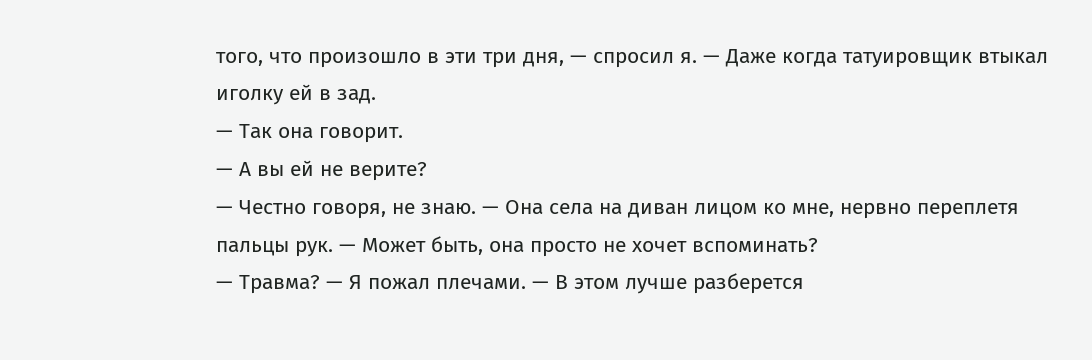того, что произошло в эти три дня, — спросил я. — Даже когда татуировщик втыкал иголку ей в зад.
— Так она говорит.
— А вы ей не верите?
— Честно говоря, не знаю. — Она села на диван лицом ко мне, нервно переплетя пальцы рук. — Может быть, она просто не хочет вспоминать?
— Травма? — Я пожал плечами. — В этом лучше разберется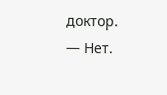доктор.
— Нет.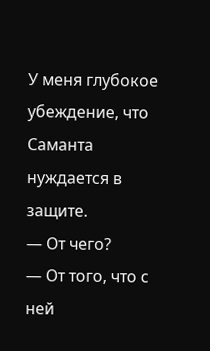У меня глубокое убеждение, что Саманта нуждается в защите.
— От чего?
— От того, что с ней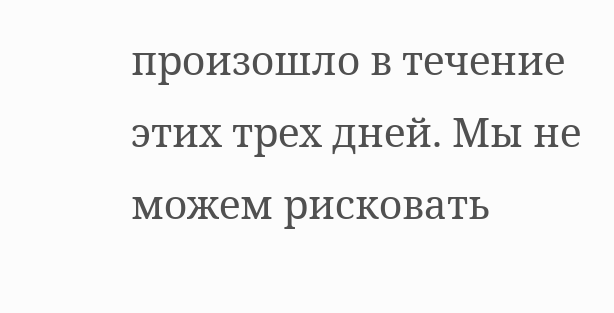произошло в течение этих трех дней. Мы не можем рисковать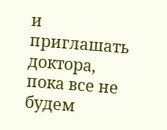и приглашать доктора, пока все не будем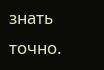знать точно.